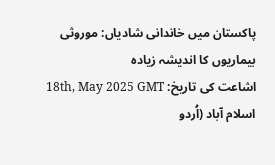پاکستان میں خاندانی شادیاں: موروثی بیماریوں کا اندیشہ زیادہ
اشاعت کی تاریخ: 18th, May 2025 GMT
اسلام آباد (اُردو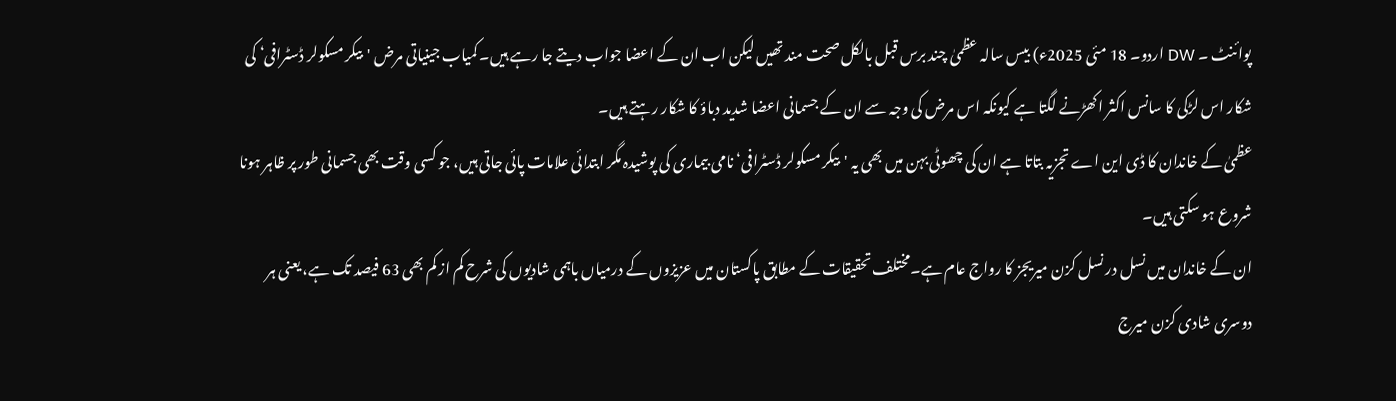پوائنٹ ۔ DW اردو۔ 18 مئی 2025ء) بیس سالہ عظمیٰ چند برس قبل بالکل صحت مند تھیں لیکن اب ان کے اعضا جواب دیتے جا رہے ہیں۔ کمیاب جینیاتی مرض 'بیکر مسکولر ڈسٹرافی‘ کی شکار اس لڑکی کا سانس اکثر اکھڑنے لگتا ہے کیونکہ اس مرض کی وجہ سے ان کے جسمانی اعضا شدید دباؤ کا شکار رہتے ہیں۔
عظمیٰ کے خاندان کا ڈی این اے تجزیہ بتاتا ہے ان کی چھوٹی بہن میں بھی یہ 'بیکر مسکولر ڈسٹرافی‘ نامی بیماری کی پوشیدہ مگر ابتدائی علامات پائی جاتی ہیں، جو کسی وقت بھی جسمانی طور پر ظاہر ہونا شروع ہو سکتی ہیں۔
ان کے خاندان میں نسل در نسل کزن میریجز کا رواج عام ہے۔مختلف تحقیقات کے مطابق پاکستان میں عزیزوں کے درمیاں باہمی شادیوں کی شرح کم از کم بھی 63 فیصد تک ہے، یعنی ہر دوسری شادی کزن میرج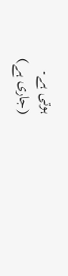ہوتی ہے۔
(جاری ہے)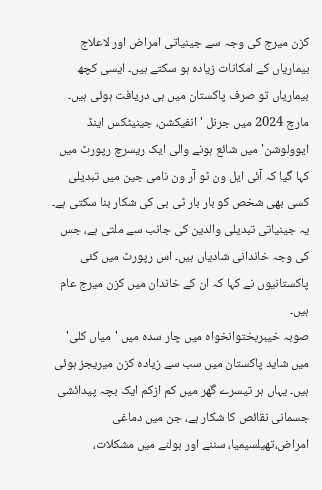کزن میرج کی وجہ سے جینیاتی امراض اور لاعلاج بیماریاں کے امکانات زیادہ ہو سکتے ہیں۔ ایسی کچھ بیماریاں تو صرف پاکستان میں ہی دریافت ہوئی ہیں۔
مارچ 2024 میں جرنل 'انفیکشن، جینیٹکس اینڈ ایوولوشن' میں شائع ہونے والی ایک ریسرچ رپورٹ میں کہا گیا کہ آئی ایل ون ٹو آر ون نامی جین میں تبدیلی کسی بھی شخص کو بار بار ٹی بی کی شکار بنا سکتی ہے۔ یہ جینیاتی تبدیلی والدین کی جانب سے ملتی ہے، جس کی وجہ خاندانی شادیاں ہیں۔ اس رپورٹ میں کئی پاکستانیوں نے کہا کہ ان کے خاندان میں کزن میرج عام ہیں۔
صوبہ خیبربختوانخواہ میں چار سدہ میں 'میاں کلی' میں شاید پاکستان میں سب سے زیادہ کزن میریجز ہوئی ہیں۔ یہاں ہر تیسرے گھر میں کم ازکم ایک بچہ پیدائشی جسمانی نقائص کا شکار ہے، جن میں دماغی امراض،تھیلسیمیا، سننے اور بولنے میں مشکلات،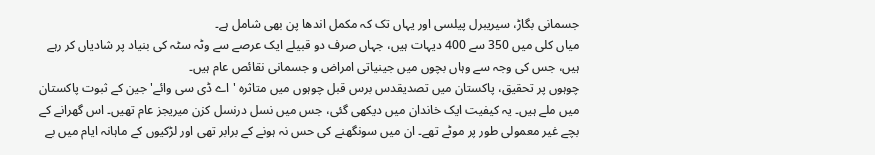جسمانی بگاڑ، سیریبرل پیلسی اور یہاں تک کہ مکمل اندھا پن بھی شامل ہے۔
میاں کلی میں 350 سے 400 دیہات ہیں، جہاں صرف دو قبیلے ایک عرصے سے وٹہ سٹہ کی بنیاد پر شادیاں کر رہے ہیں، جس کی وجہ سے وہاں بچوں میں جینیاتی امراض و جسمانی نقائص عام ہیں۔
چوہوں پر تحقیق، پاکستان میں تصدیقدس برس قبل چوہوں میں متاثرہ ' اے ڈی سی وائے' جین کے ثبوت پاکستان میں ملے ہیں۔ یہ کیفیت ایک خاندان میں دیکھی گئی، جس میں نسل درنسل کزن میریجز عام تھیں۔ اس گھرانے کے بچے غیر معمولی طور پر موٹے تھے۔ ان میں سونگھنے کی حس نہ ہونے کے برابر تھی اور لڑکیوں کے ماہانہ ایام میں بے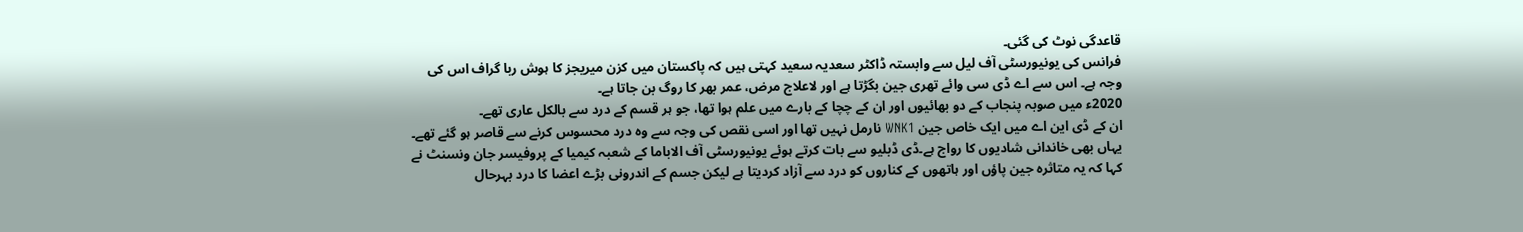قاعدگی نوٹ کی گئی۔
فرانس کی یونیورسٹی آف لیل سے وابستہ ڈاکٹر سعدیہ سعید کہتی ہیں کہ پاکستان میں کزن میریجز کا ہوش ربا گراف اس کی وجہ ہے۔ اس سے اے ڈی سی وائے تھری جین بگڑتا ہے اور لاعلاج مرض، عمر بھر کا روگ بن جاتا ہے۔
2020ء میں صوبہ پنجاب کے دو بھائیوں اور ان کے چچا کے بارے میں علم ہوا تھا، جو ہر قسم کے درد سے بالکل عاری تھے۔
ان کے ڈی این اے میں ایک خاص جین WNK1 نارمل نہیں تھا اور اسی نقص کی وجہ سے وہ درد محسوس کرنے سے قاصر ہو گئے تھے۔ یہاں بھی خاندانی شادیوں کا رواج ہے۔ڈی ڈبلیو سے بات کرتے ہوئے یونیورسٹی آف الاباما کے شعبہ کیمیا کے پروفیسر جان ونسنٹ نے کہا کہ یہ متاثرہ جین پاؤں اور ہاتھوں کے کناروں کو درد سے آزاد کردیتا ہے لیکن جسم کے اندرونی بڑے اعضا کا درد بہرحال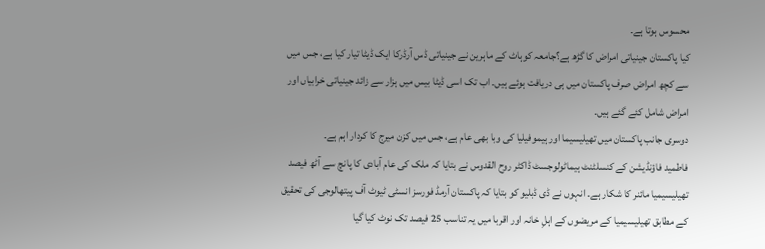محسوس ہوتا ہے۔
کیا پاکستان جینیاتی امراض کا گڑھ ہے؟جامعہ کوہاٹ کے ماہرین نے جینیاتی ڈس آرڈرکا ایک ڈیٹا تیار کیا ہے، جس میں سے کچھ امراض صرف پاکستان میں ہی دریافت ہوئے ہیں۔ اب تک اسی ڈیٹا بیس میں ہزار سے زائد جینیاتی خرابیاں اور امراض شامل کئے گئے ہیں۔
دوسری جانب پاکستان میں تھیلیسیما اور ہیموفیلیا کی وبا بھی عام ہے، جس میں کزن میرج کا کردار اہم ہے۔
فاطمید فاؤنڈیشن کے کنسلٹنٹ ہیماٹولوجسٹ ڈاکٹر روح القدوس نے بتایا کہ ملک کی عام آبادی کا پانچ سے آٹھ فیصد تھیلیسیمیا مائنر کا شکار ہے۔ انہوں نے ڈی ڈبلیو کو بتایا کہ پاکستان آرمڈ فورسز انسٹی ٹیوٹ آف پیتھالوجی کی تحقیق کے مطابق تھیلیسیمیا کے مریضوں کے اہلِ خانہ اور اقربا میں یہ تناسب 25 فیصد تک نوٹ کیا گیا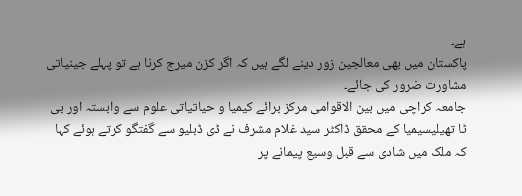ہے۔
پاکستان میں بھی معالجین زور دینے لگے ہیں کہ اگر کزن میرج کرنا ہے تو پہلے جینیاتی مشاورت ضرور کی جائے۔
جامعہ کراچی میں بین الاقوامی مرکز برائے کیمیا و حیاتیاتی علوم سے وابستہ اور بی ٹا تھیلیسیمیا کے محقق ڈاکٹر سید غلام مشرف نے ڈی ڈبلیو سے گفتگو کرتے ہوئے کہا کہ ملک میں شادی سے قبل وسیع پیمانے پر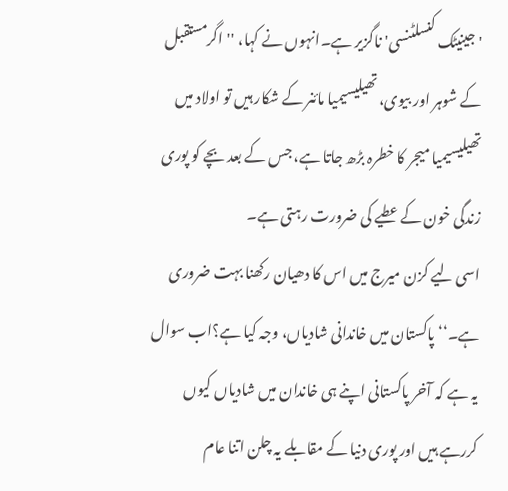'جینیٹک کنسلٹنسی' ناگزیر ہے۔انہوں نے کہا، ''اگرمستقبل کے شوہر اور بیوی، تھیلیسیمیا مائنر کے شکار ہیں تو اولاد میں تھیلیسیمیا میجر کا خطرہ بڑھ جاتا ہے، جس کے بعد بچے کو پوری زندگی خون کے عطیے کی ضرورت رہتی ہے۔
اسی لیے کزن میرج میں اس کا دھیان رکھنا بہت ضروری ہے۔‘‘ پاکستان میں خاندانی شادیاں، وجہ کیا ہے؟اب سوال یہ ہے کہ آخر پاکستانی اپنے ہی خاندان میں شادیاں کیوں کررہے ہیں اور پوری دنیا کے مقابلے یہ چلن اتنا عام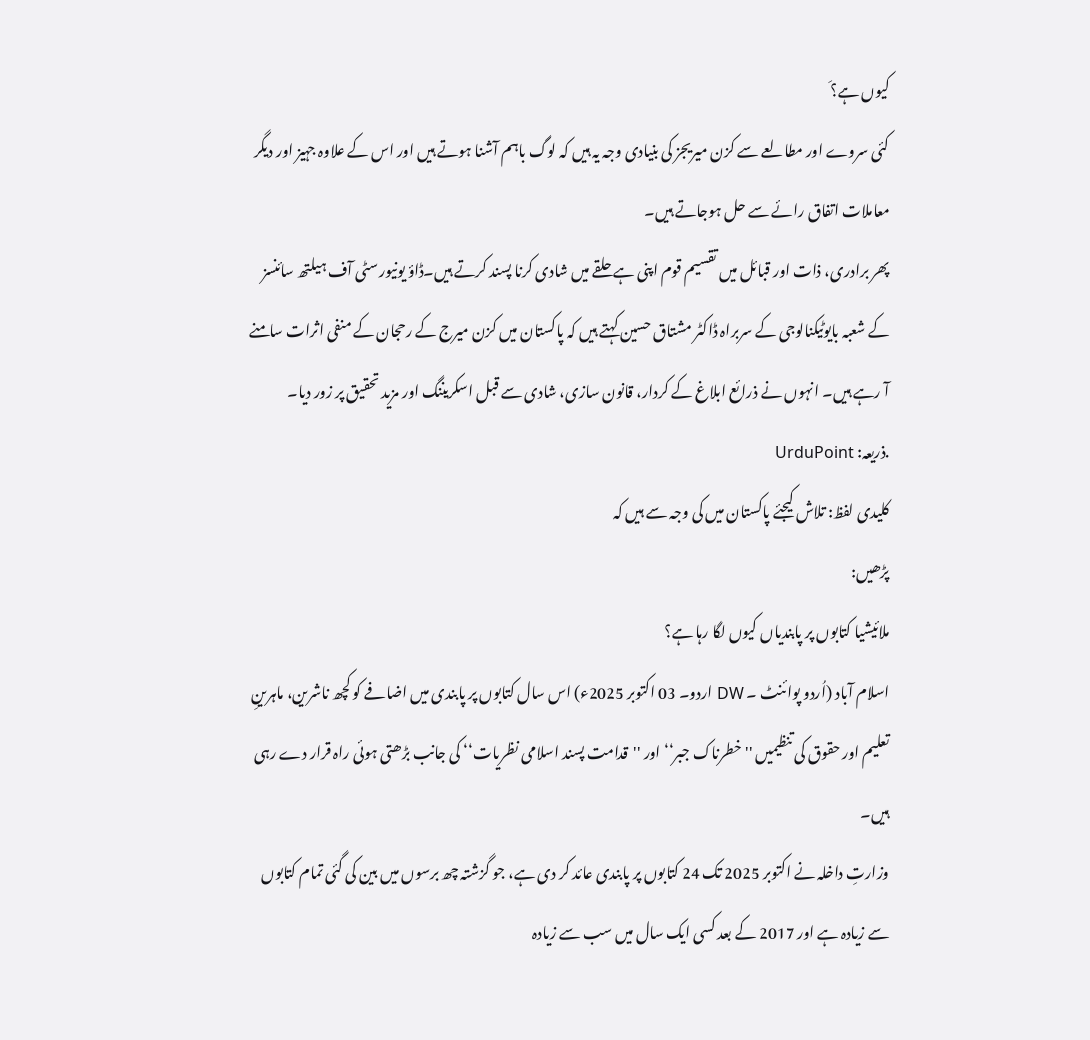کیوں ہے؟َ
کئی سروے اور مطالعے سے کزن میریجز کی بنیادی وجہ یہ ہیں کہ لوگ باہم آشنا ہوتے ہیں اور اس کے علاوہ جہیز اور دیگر معاملات اتفاق رائے سے حل ہوجاتے ہیں۔
پھر برادری، ذات اور قبائل میں تقسیم قوم اپنی ہے حلقے میں شادی کرنا پسند کرتے ہیں۔ڈاؤ یونیورسٹی آف ہیلتھ سائنسز کے شعبہ بایوٹیکنالوجی کے سربراہ ڈاکٹر مشتاق حسین کہتے ہیں کہ پاکستان میں کزن میرج کے رحجان کے منفی اثرات سامنے آ رہے ہیں۔ انہوں نے ذرائع ابلاغ کے کردار، قانون سازی، شادی سے قبل اسکریننگ اور مزید تحقیق پر زور دیا۔
.ذریعہ: UrduPoint
کلیدی لفظ: تلاش کیجئے پاکستان میں کی وجہ سے ہیں کہ
پڑھیں:
ملائیشیا کتابوں پر پابندیاں کیوں لگا رہا ہے؟
اسلام آباد (اُردو پوائنٹ ۔ DW اردو۔ 03 اکتوبر 2025ء) اس سال کتابوں پر پابندی میں اضافے کو کچھ ناشرین، ماہرینِ تعلیم اور حقوق کی تنظیمیں ''خطرناک جبر‘‘ اور ''قدامت پسند اسلامی نظریات‘‘ کی جانب بڑھتی ہوئی راہ قرار دے رہی ہیں۔
وزارتِ داخلہ نے اکتوبر 2025 تک 24 کتابوں پر پابندی عائد کر دی ہے، جو گزشتہ چھ برسوں میں بین کی گئی تمام کتابوں سے زیادہ ہے اور 2017 کے بعد کسی ایک سال میں سب سے زیادہ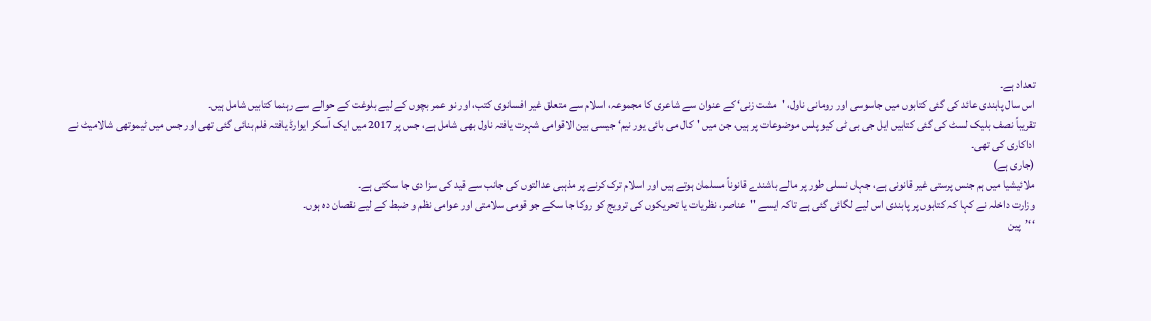تعداد ہے۔
اس سال پابندی عائد کی گئی کتابوں میں جاسوسی اور رومانی ناول، 'مشت زنی‘ کے عنوان سے شاعری کا مجموعہ، اسلام سے متعلق غیر افسانوی کتب، اور نو عمر بچوں کے لیے بلوغت کے حوالے سے رہنما کتابیں شامل ہیں۔
تقریباً نصف بلیک لسٹ کی گئی کتابیں ایل جی بی ٹی کیو پلس موضوعات پر ہیں، جن میں 'کال می بائی یور نیم‘ جیسی بین الاقوامی شہرت یافتہ ناول بھی شامل ہے، جس پر 2017 میں ایک آسکر ایوارڈ یافتہ فلم بنائی گئی تھی اور جس میں ٹیموتھی شالامیٹ نے اداکاری کی تھی۔
(جاری ہے)
ملائیشیا میں ہم جنس پرستی غیر قانونی ہے، جہاں نسلی طور پر مالے باشندے قانوناً مسلمان ہوتے ہیں اور اسلام ترک کرنے پر مذہبی عدالتوں کی جانب سے قید کی سزا دی جا سکتی ہے۔
وزارت داخلہ نے کہا کہ کتابوں پر پابندی اس لیے لگائی گئی ہے تاکہ ایسے ''عناصر، نظریات یا تحریکوں کی ترویج کو روکا جا سکے جو قومی سلامتی اور عوامی نظم و ضبط کے لیے نقصان دہ ہوں۔
‘‘’پین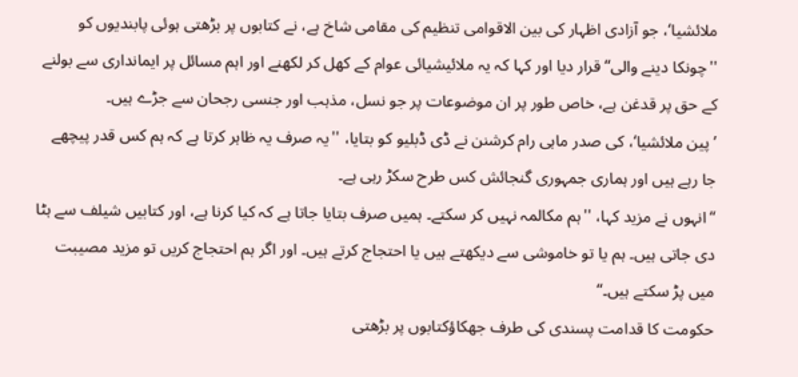ملائشیا‘، جو آزادی اظہار کی بین الاقوامی تنظیم کی مقامی شاخ ہے، نے کتابوں پر بڑھتی ہوئی پابندیوں کو ''چونکا دینے والی‘‘ قرار دیا اور کہا کہ یہ ملائیشیائی عوام کے کھل کر لکھنے اور اہم مسائل پر ایمانداری سے بولنے کے حق پر قدغن ہے، خاص طور پر ان موضوعات پر جو نسل، مذہب اور جنسی رجحان سے جڑے ہیں۔
’پین ملائشیا‘، کی صدر ماہی رام کرشنن نے ڈی ڈبلیو کو بتایا، ''یہ صرف یہ ظاہر کرتا ہے کہ ہم کس قدر پیچھے جا رہے ہیں اور ہماری جمہوری گنجائش کس طرح سکڑ رہی ہے۔
‘‘انہوں نے مزید کہا، ''ہم مکالمہ نہیں کر سکتے۔ ہمیں صرف بتایا جاتا ہے کہ کیا کرنا ہے، اور کتابیں شیلف سے ہٹا دی جاتی ہیں۔ ہم یا تو خاموشی سے دیکھتے ہیں یا احتجاج کرتے ہیں۔ اور اگر ہم احتجاج کریں تو مزید مصیبت میں پڑ سکتے ہیں۔‘‘
حکومت کا قدامت پسندی کی طرف جھکاؤکتابوں پر بڑھتی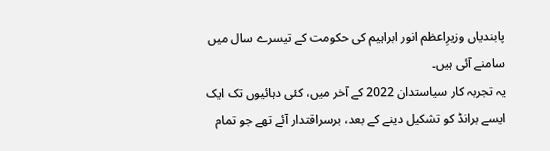پابندیاں وزیرِاعظم انور ابراہیم کی حکومت کے تیسرے سال میں سامنے آئی ہیں۔
یہ تجربہ کار سیاستدان 2022 کے آخر میں، کئی دہائیوں تک ایک ایسے برانڈ کو تشکیل دینے کے بعد، برسراقتدار آئے تھے جو تمام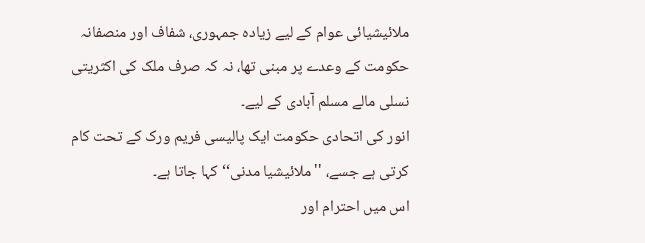ملائیشیائی عوام کے لیے زیادہ جمہوری، شفاف اور منصفانہ حکومت کے وعدے پر مبنی تھا، نہ کہ صرف ملک کی اکثریتی نسلی مالے مسلم آبادی کے لیے۔
انور کی اتحادی حکومت ایک پالیسی فریم ورک کے تحت کام کرتی ہے جسے، ''ملائیشیا مدنی‘‘ کہا جاتا ہے۔
اس میں احترام اور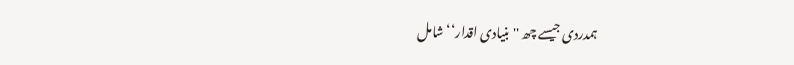ہمدردی جیسے چھ ''بنیادی اقدار‘‘ شامل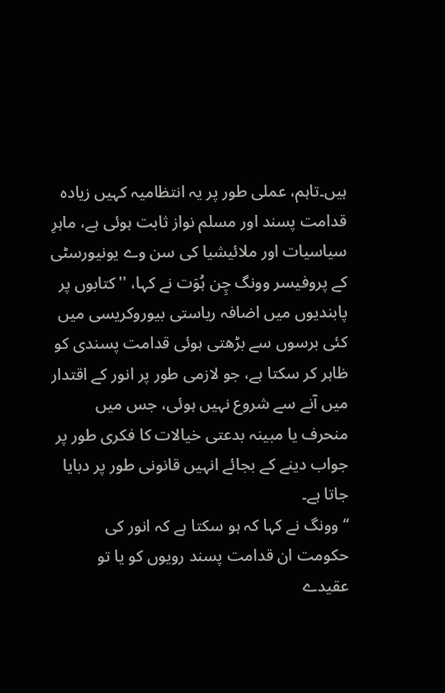ہیں۔تاہم، عملی طور پر یہ انتظامیہ کہیں زیادہ قدامت پسند اور مسلم نواز ثابت ہوئی ہے، ماہرِ سیاسیات اور ملائیشیا کی سن وے یونیورسٹی کے پروفیسر وونگ چِن ہُوَت نے کہا، ''کتابوں پر پابندیوں میں اضافہ ریاستی بیوروکریسی میں کئی برسوں سے بڑھتی ہوئی قدامت پسندی کو ظاہر کر سکتا ہے، جو لازمی طور پر انور کے اقتدار میں آنے سے شروع نہیں ہوئی، جس میں منحرف یا مبینہ بدعتی خیالات کا فکری طور پر جواب دینے کے بجائے انہیں قانونی طور پر دبایا جاتا ہے۔
‘‘وونگ نے کہا کہ ہو سکتا ہے کہ انور کی حکومت ان قدامت پسند رویوں کو یا تو عقیدے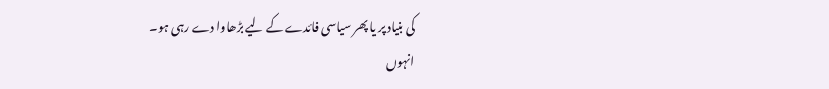کی بنیاد پر یا پھر سیاسی فائدے کے لیے بڑھاوا دے رہی ہو۔
انہوں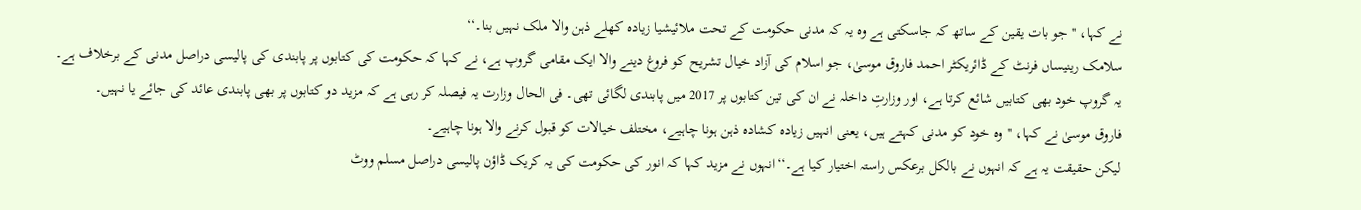نے کہا، ''جو بات یقین کے ساتھ کہ جاسکتی ہے وہ یہ کہ مدنی حکومت کے تحت ملائیشیا زیادہ کھلے ذہن والا ملک نہیں بنا۔‘‘
سلامک رینیساں فرنٹ کے ڈائریکٹر احمد فاروق موسیٰ، جو اسلام کی آزاد خیال تشریح کو فروغ دینے والا ایک مقامی گروپ ہے، نے کہا کہ حکومت کی کتابوں پر پابندی کی پالیسی دراصل مدنی کے برخلاف ہے۔
یہ گروپ خود بھی کتابیں شائع کرتا ہے، اور وزارتِ داخلہ نے ان کی تین کتابوں پر 2017 میں پابندی لگائی تھی۔ فی الحال وزارت یہ فیصلہ کر رہی ہے کہ مزید دو کتابوں پر بھی پابندی عائد کی جائے یا نہیں۔
فاروق موسیٰ نے کہا، ''وہ خود کو مدنی کہتے ہیں، یعنی انہیں زیادہ کشادہ ذہن ہونا چاہیے، مختلف خیالات کو قبول کرنے والا ہونا چاہیے۔
لیکن حقیقت یہ ہے کہ انہوں نے بالکل برعکس راستہ اختیار کیا ہے۔‘‘انہوں نے مزید کہا کہ انور کی حکومت کی یہ کریک ڈاؤن پالیسی دراصل مسلم ووٹ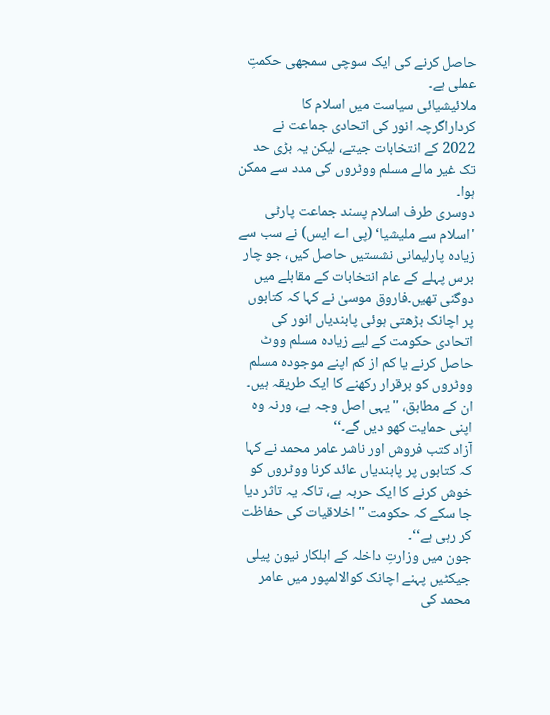حاصل کرنے کی ایک سوچی سمجھی حکمتِ عملی ہے۔
ملائیشیائی سیاست میں اسلام کا کرداراگرچہ انور کی اتحادی جماعت نے 2022 کے انتخابات جیتے، لیکن یہ بڑی حد تک غیر مالے مسلم ووٹروں کی مدد سے ممکن ہوا۔
دوسری طرف اسلام پسند جماعت پارٹی 'اسلام سے ملیشیا‘ (پی اے ایس) نے سب سے زیادہ پارلیمانی نشستیں حاصل کیں، جو چار برس پہلے کے عام انتخابات کے مقابلے میں دوگنی تھیں۔فاروق موسیٰ نے کہا کہ کتابوں پر اچانک بڑھتی ہوئی پابندیاں انور کی اتحادی حکومت کے لیے زیادہ مسلم ووٹ حاصل کرنے یا کم از کم اپنے موجودہ مسلم ووٹروں کو برقرار رکھنے کا ایک طریقہ ہیں۔
ان کے مطابق، ''یہی اصل وجہ ہے، ورنہ وہ اپنی حمایت کھو دیں گے۔‘‘
آزاد کتب فروش اور ناشر عامر محمد نے کہا کہ کتابوں پر پابندیاں عائد کرنا ووٹروں کو خوش کرنے کا ایک حربہ ہے، تاکہ یہ تاثر دیا جا سکے کہ حکومت ''اخلاقیات کی حفاظت کر رہی ہے‘‘۔
جون میں وزارتِ داخلہ کے اہلکار نیون پیلی جیکٹیں پہنے اچانک کوالالمپور میں عامر محمد کی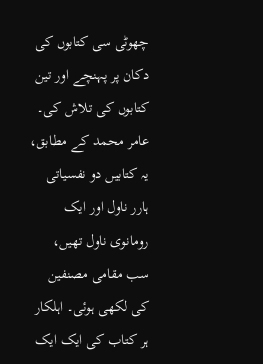چھوٹی سی کتابوں کی دکان پر پہنچے اور تین کتابوں کی تلاش کی۔
عامر محمد کے مطابق، یہ کتابیں دو نفسیاتی ہارر ناول اور ایک رومانوی ناول تھیں، سب مقامی مصنفین کی لکھی ہوئی۔ اہلکار ہر کتاب کی ایک ایک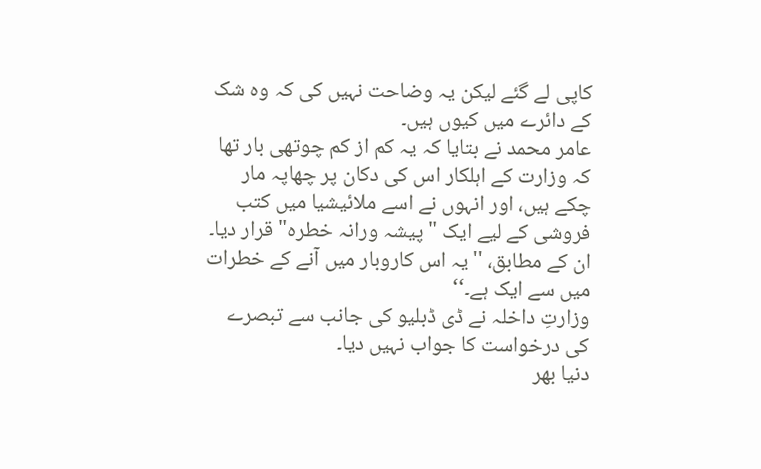کاپی لے گئے لیکن یہ وضاحت نہیں کی کہ وہ شک کے دائرے میں کیوں ہیں۔
عامر محمد نے بتایا کہ یہ کم از کم چوتھی بار تھا کہ وزارت کے اہلکار اس کی دکان پر چھاپہ مار چکے ہیں، اور انہوں نے اسے ملائیشیا میں کتب فروشی کے لیے ایک "پیشہ ورانہ خطرہ" قرار دیا۔
ان کے مطابق، ''یہ اس کاروبار میں آنے کے خطرات میں سے ایک ہے۔‘‘
وزارتِ داخلہ نے ڈی ڈبلیو کی جانب سے تبصرے کی درخواست کا جواب نہیں دیا۔
دنیا بھر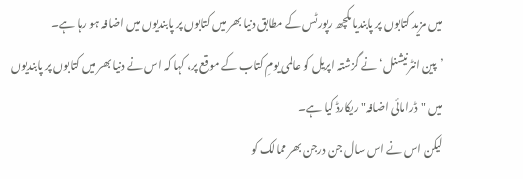میں مزید کتابوں پر پابندیاںکچھ رپورٹس کے مطابق دنیا بھر میں کتابوں پر پابندیوں میں اضافہ ہو رہا ہے۔
’پین انٹرنیشنل‘ نے گزشتہ اپریل کو عالمی یومِ کتاب کے موقع پر، کہا کہ اس نے دنیا بھر میں کتابوں پر پابندیوں میں "ڈرامائی اضافہ" ریکارڈ کیا ہے۔
لیکن اس نے اس سال جن درجن بھر ممالک کو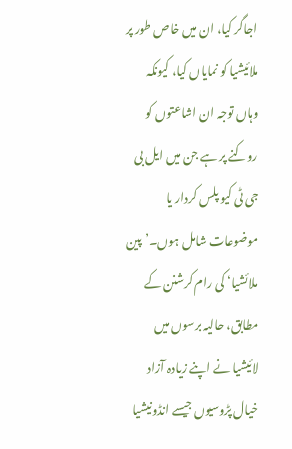اجاگر کیا، ان میں خاص طور پر ملائیشیا کو نمایاں کیا، کیونکہ وہاں توجہ ان اشاعتوں کو روکنے پر ہے جن میں ایل بی جی ٹی کیو پلس کردار یا موضوعات شامل ہوں۔’پین ملائشیا‘ کی رام کرشنن کے مطابق، حالیہ برسوں میں لائیشیا نے اپنے زیادہ آزاد خیال پڑوسیوں جیسے انڈونیشیا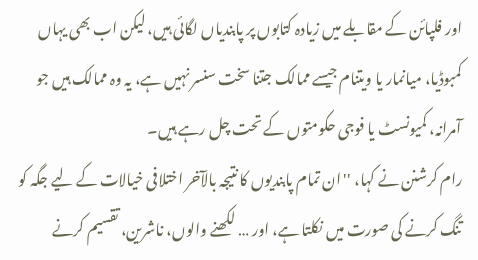اور فلپائن کے مقابلے میں زیادہ کتابوں پر پابندیاں لگائی ہیں، لیکن اب بھی یہاں کمبوڈیا، میانمار یا ویتنام جیسے ممالک جتنا سخت سنسر نہیں ہے، یہ وہ ممالک ہیں جو آمرانہ، کمیونسٹ یا فوجی حکومتوں کے تحت چل رہے ہیں۔
رام کرشنن نے کہا، ''ان تمام پابندیوں کا نتیجہ بالآخر اختلافی خیالات کے لیے جگہ کو تنگ کرنے کی صورت میں نکلتا ہے، اور … لکھنے والوں، ناشرین، تقسیم کرنے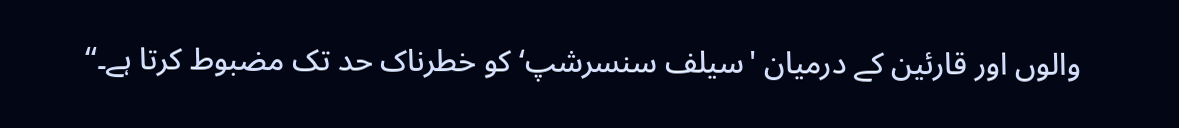والوں اور قارئین کے درمیان 'سیلف سنسرشپ‘ کو خطرناک حد تک مضبوط کرتا ہے۔‘‘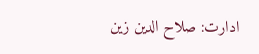ادارت: صلاح الدین زین